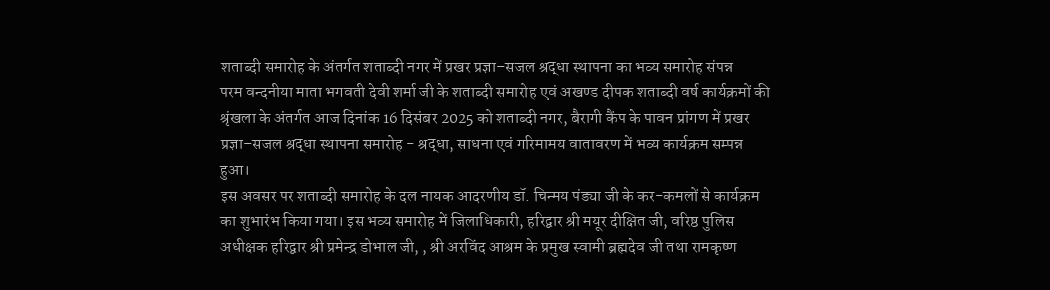शताब्दी समारोह के अंतर्गत शताब्दी नगर में प्रखर प्रज्ञा–सजल श्रद्धा स्थापना का भव्य समारोह संपन्न
परम वन्दनीया माता भगवती देवी शर्मा जी के शताब्दी समारोह एवं अखण्ड दीपक शताब्दी वर्ष कार्यक्रमों की श्रृंखला के अंतर्गत आज दिनांक 16 दिसंबर 2025 को शताब्दी नगर, बैरागी कैंप के पावन प्रांगण में प्रखर प्रज्ञा–सजल श्रद्धा स्थापना समारोह - श्रद्धा, साधना एवं गरिमामय वातावरण में भव्य कार्यक्रम सम्पन्न हुआ।
इस अवसर पर शताब्दी समारोह के दल नायक आदरणीय डॉ. चिन्मय पंड्या जी के कर-कमलों से कार्यक्रम का शुभारंभ किया गया। इस भव्य समारोह में जिलाधिकारी, हरिद्वार श्री मयूर दीक्षित जी, वरिष्ठ पुलिस अधीक्षक हरिद्वार श्री प्रमेन्द्र डोभाल जी, , श्री अरविंद आश्रम के प्रमुख स्वामी ब्रह्मदेव जी तथा रामकृष्ण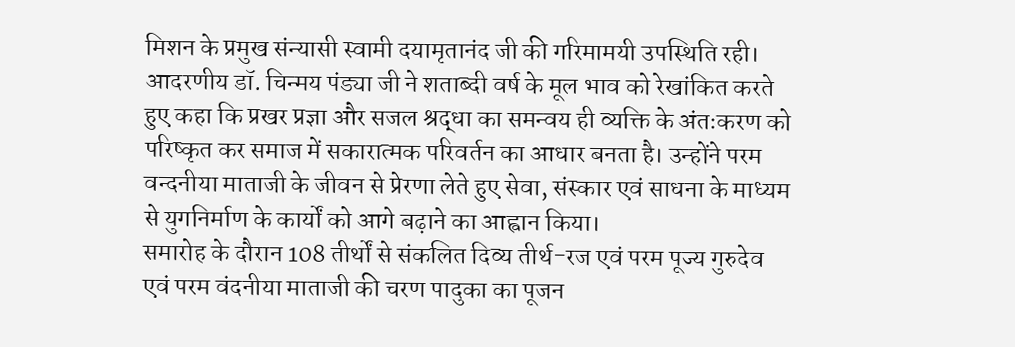मिशन के प्रमुख संन्यासी स्वामी दयामृतानंद जी की गरिमामयी उपस्थिति रही।
आदरणीय डॉ. चिन्मय पंड्या जी ने शताब्दी वर्ष के मूल भाव को रेखांकित करते हुए कहा कि प्रखर प्रज्ञा और सजल श्रद्धा का समन्वय ही व्यक्ति के अंतःकरण को परिष्कृत कर समाज में सकारात्मक परिवर्तन का आधार बनता है। उन्होंने परम वन्दनीया माताजी के जीवन से प्रेरणा लेते हुए सेवा, संस्कार एवं साधना के माध्यम से युगनिर्माण के कार्यों को आगे बढ़ाने का आह्वान किया।
समारोह के दौरान 108 तीर्थों से संकलित दिव्य तीर्थ-रज एवं परम पूज्य गुरुदेव एवं परम वंदनीया माताजी की चरण पादुका का पूजन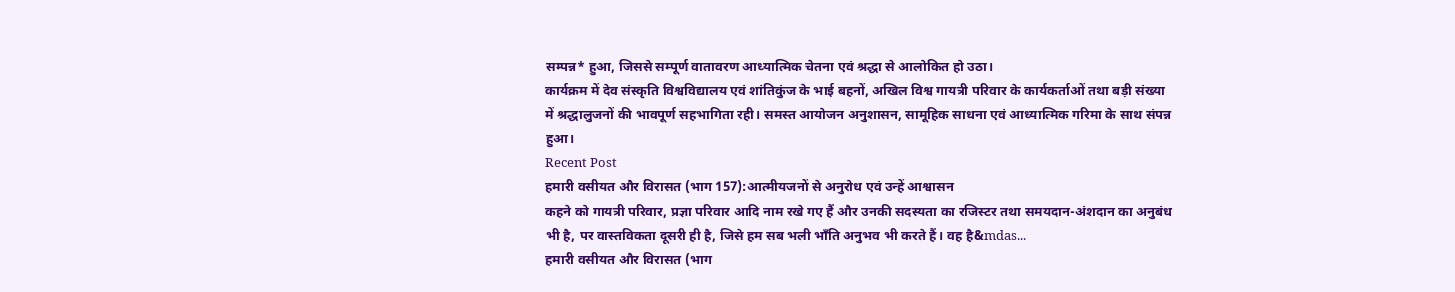सम्पन्न* हुआ, जिससे सम्पूर्ण वातावरण आध्यात्मिक चेतना एवं श्रद्धा से आलोकित हो उठा।
कार्यक्रम में देव संस्कृति विश्वविद्यालय एवं शांतिकुंज के भाई बहनों, अखिल विश्व गायत्री परिवार के कार्यकर्ताओं तथा बड़ी संख्या में श्रद्धालुजनों की भावपूर्ण सहभागिता रही। समस्त आयोजन अनुशासन, सामूहिक साधना एवं आध्यात्मिक गरिमा के साथ संपन्न हुआ।
Recent Post
हमारी वसीयत और विरासत (भाग 157):आत्मीयजनों से अनुरोध एवं उन्हें आश्वासन
कहने को गायत्री परिवार, प्रज्ञा परिवार आदि नाम रखे गए हैं और उनकी सदस्यता का रजिस्टर तथा समयदान-अंशदान का अनुबंध भी है, पर वास्तविकता दूसरी ही है, जिसे हम सब भली भाँति अनुभव भी करते हैं। वह है&mdas...
हमारी वसीयत और विरासत (भाग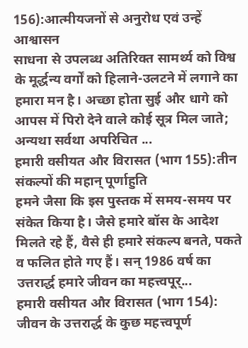156):आत्मीयजनों से अनुरोध एवं उन्हें आश्वासन
साधना से उपलब्ध अतिरिक्त सामर्थ्य को विश्व के मूर्द्धन्य वर्गों को हिलाने-उलटने में लगाने का हमारा मन है। अच्छा होता सुई और धागे को आपस में पिरो देने वाले कोई सूत्र मिल जाते; अन्यथा सर्वथा अपरिचित ...
हमारी वसीयत और विरासत (भाग 155):तीन संकल्पों की महान् पूर्णाहुति
हमने जैसा कि इस पुस्तक में समय-समय पर संकेत किया है। जैसे हमारे बॉस के आदेश मिलते रहे हैं, वैसे ही हमारे संकल्प बनते, पकते व फलित होते गए हैं। सन् 1986 वर्ष का उत्तरार्द्ध हमारे जीवन का महत्त्वपूर्...
हमारी वसीयत और विरासत (भाग 154): जीवन के उत्तरार्द्ध के कुछ महत्त्वपूर्ण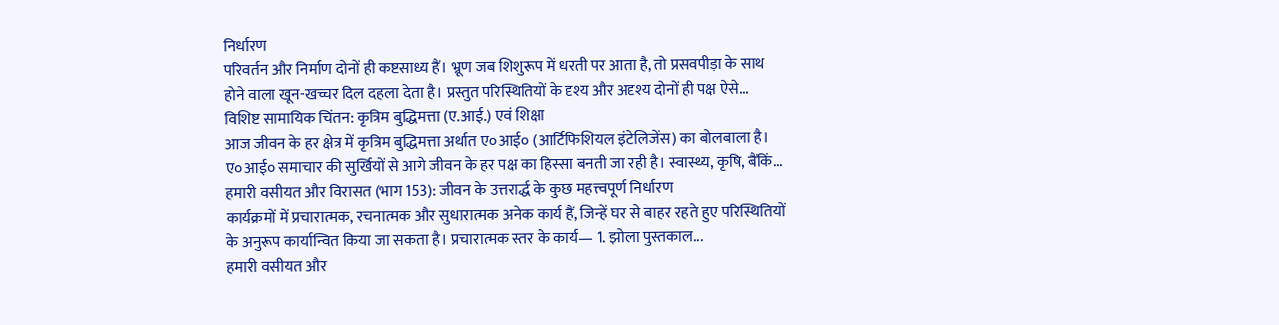निर्धारण
परिवर्तन और निर्माण दोनों ही कष्टसाध्य हैं। भ्रूण जब शिशुरूप में धरती पर आता है, तो प्रसवपीड़ा के साथ होने वाला खून-खच्चर दिल दहला देता है। प्रस्तुत परिस्थितियों के दृश्य और अदृश्य दोनों ही पक्ष ऐसे...
विशिष्ट सामायिक चिंतन: कृत्रिम बुद्धिमत्ता (ए.आई.) एवं शिक्षा
आज जीवन के हर क्षेत्र में कृत्रिम बुद्धिमत्ता अर्थात ए०आई० (आर्टिफिशियल इंटेलिजेंस) का बोलबाला है। ए०आई० समाचार की सुर्खियों से आगे जीवन के हर पक्ष का हिस्सा बनती जा रही है। स्वास्थ्य, कृषि, बैंकिं...
हमारी वसीयत और विरासत (भाग 153): जीवन के उत्तरार्द्ध के कुछ महत्त्वपूर्ण निर्धारण
कार्यक्रमों में प्रचारात्मक, रचनात्मक और सुधारात्मक अनेक कार्य हैं, जिन्हें घर से बाहर रहते हुए परिस्थितियों के अनुरूप कार्यान्वित किया जा सकता है। प्रचारात्मक स्तर के कार्य— 1. झोला पुस्तकाल...
हमारी वसीयत और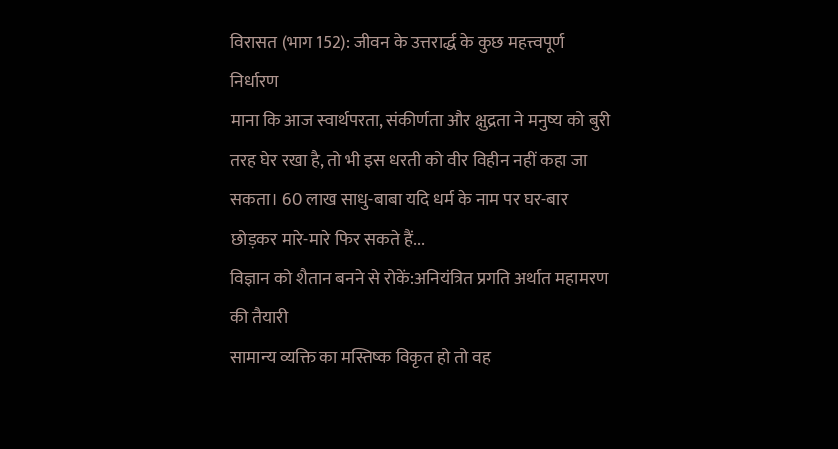विरासत (भाग 152): जीवन के उत्तरार्द्ध के कुछ महत्त्वपूर्ण निर्धारण
माना कि आज स्वार्थपरता, संकीर्णता और क्षुद्रता ने मनुष्य को बुरी तरह घेर रखा है, तो भी इस धरती को वीर विहीन नहीं कहा जा सकता। 60 लाख साधु-बाबा यदि धर्म के नाम पर घर-बार छोड़कर मारे-मारे फिर सकते हैं...
विज्ञान को शैतान बनने से रोकें:अनियंत्रित प्रगति अर्थात महामरण की तैयारी
सामान्य व्यक्ति का मस्तिष्क विकृत हो तो वह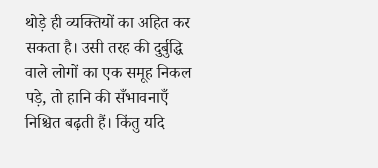थोड़े ही व्यक्तियों का अहित कर सकता है। उसी तरह की दुर्बुद्धि वाले लोगों का एक समूह निकल पड़े, तो हानि की सँभावनाएँ निश्चित बढ़ती हैं। किंतु यदि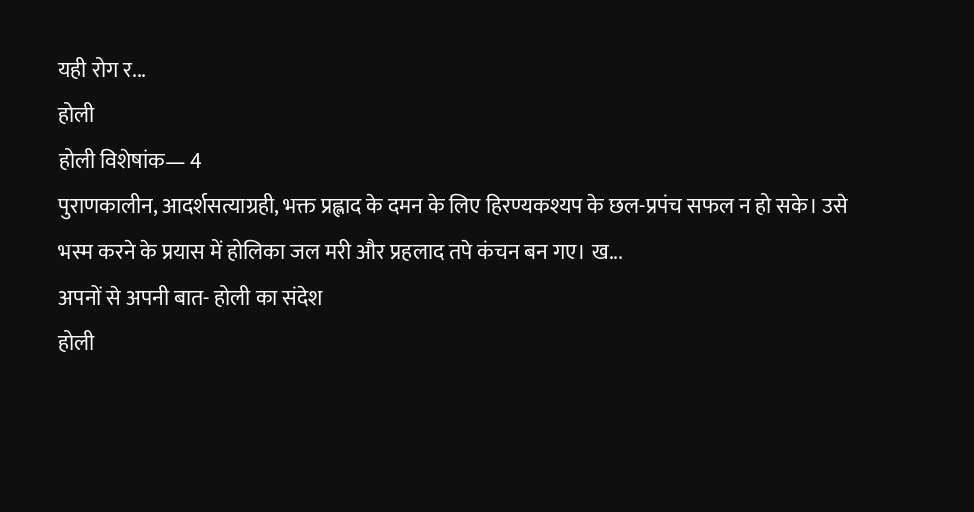यही रोग र...
होली
होली विशेषांक— 4
पुराणकालीन, आदर्शसत्याग्रही, भक्त प्रह्लाद के दमन के लिए हिरण्यकश्यप के छल-प्रपंच सफल न हो सके। उसे भस्म करने के प्रयास में होलिका जल मरी और प्रहलाद तपे कंचन बन गए। ख...
अपनों से अपनी बात- होली का संदेश
होली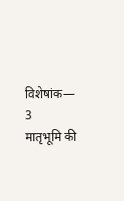विशेषांक— 3
मातृभूमि की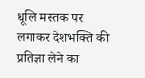धूलि मस्तक पर लगाकर देशभक्ति की प्रतिज्ञा लेने का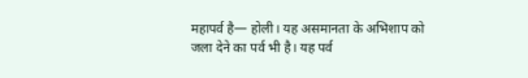महापर्व है— होली। यह असमानता के अभिशाप को जला देने का पर्व भी है। यह पर्व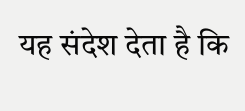यह संदेश देता है कि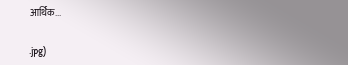आर्थिक...

.jpg)